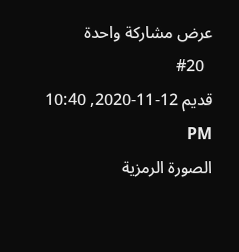عرض مشاركة واحدة
  #20
قديم 12-11-2020, 10:40 PM
الصورة الرمزية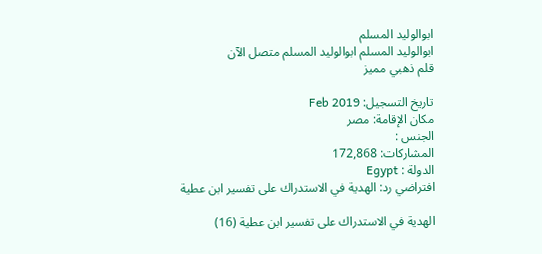ابوالوليد المسلم
ابوالوليد المسلم ابوالوليد المسلم متصل الآن
قلم ذهبي مميز

تاريخ التسجيل: Feb 2019
مكان الإقامة: مصر
الجنس :
المشاركات: 172,868
الدولة : Egypt
افتراضي رد: الهدية في الاستدراك على تفسير ابن عطية

الهدية في الاستدراك على تفسير ابن عطية (16)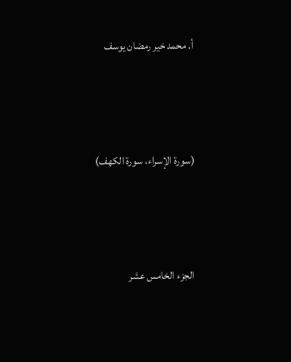أ. محمد خير رمضان يوسف



(سورة الإسراء، سورة الكهف)



الجزء الخامس عشر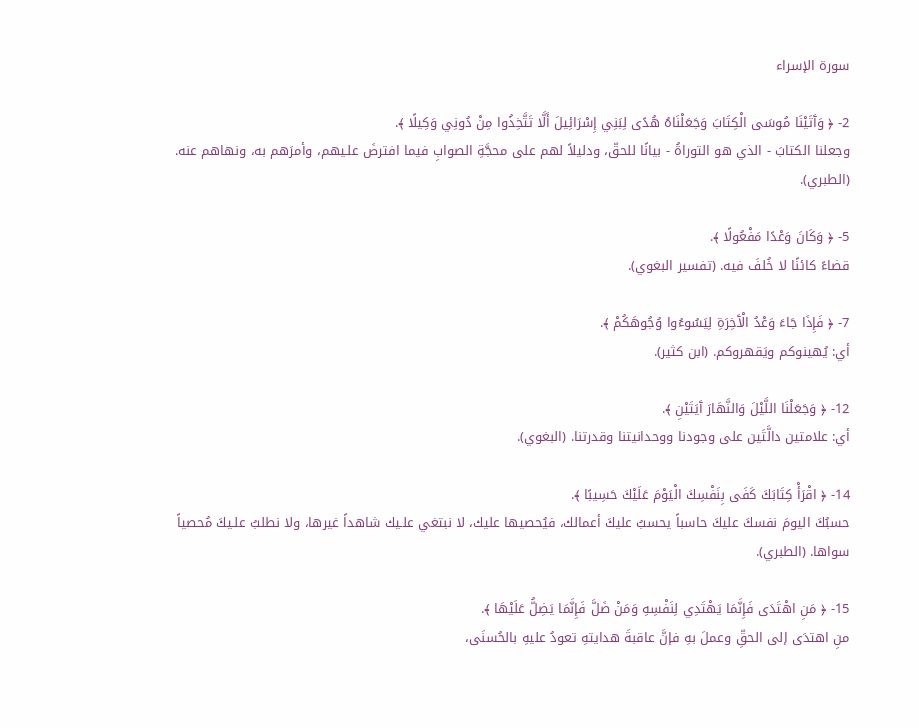سورة الإسراء

2- ﴿ وَآَتَيْنَا مُوسَى الْكِتَابَ وَجَعَلْنَاهُ هُدًى لِبَنِي إِسْرَائِيلَ أَلَّا تَتَّخِذُوا مِنْ دُونِي وَكِيلًا ﴾.
وجعلنا الكتابَ - الذي هو التوراةُ - بيانًا للحقّ، ودليلاً لهم على محجَّةِ الصوابِ فيما افترضَ علـيهم، وأمرَهم به، ونهاهم عنه. (الطبري).

5- ﴿ وَكَانَ وَعْدًا مَفْعُولًا ﴾.
قضاءً كائنًا لا خُلفَ فيه. (تفسير البغوي).

7- ﴿ فَإِذَا جَاءَ وَعْدُ الْآَخِرَةِ لِيَسُوءُوا وُجُوهَكُمْ ﴾.
أي: يُهينوكم ويَقهروكم. (ابن كثير).

12- ﴿ وَجَعَلْنَا اللَّيْلَ وَالنَّهَارَ آَيَتَيْنِ ﴾.
أي: علامتين دالَّتَين على وجودنا ووحدانيتنا وقدرتنا. (البغوي).

14- ﴿ اقْرَأْ كِتَابَكَ كَفَى بِنَفْسِكَ الْيَوْمَ عَلَيْكَ حَسِيبًا ﴾.
حسبُكَ اليومَ نفسكَ عليكَ حاسباً يحسبُ عليكَ أعمالك، فيُحصيها عليك، لا نبتغي علـيك شاهداً غيرها، ولا نطلبُ علـيكَ مُحصياً سواها. (الطبري).

15- ﴿ مَنِ اهْتَدَى فَإِنَّمَا يَهْتَدِي لِنَفْسِهِ وَمَنْ ضَلَّ فَإِنَّمَا يَضِلُّ عَلَيْهَا ﴾.
منِ اهتدَى إلى الحقِّ وعملَ بهِ فإنَّ عاقبةَ هدايتهِ تعودُ عليهِ بالحُسنَى،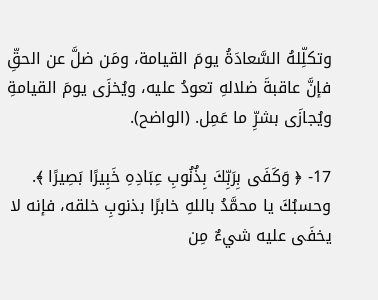وتكلِّلهُ السَّعادَةُ يومَ القيامة، ومَن ضلَّ عن الحقِّ فإنَّ عاقبةَ ضلالهِ تعودُ عليه، ويُخزَى يومَ القيامةِ ويُجازَى بشرِّ ما عَمِل. (الواضح).

17- ﴿ وَكَفَى بِرَبِّكَ بِذُنُوبِ عِبَادِهِ خَبِيرًا بَصِيرًا ﴾.
وحسبُكَ يا محمَّدُ باللهِ خابرًا بذنوبِ خلقه، فإنه لا يخفَى عليه شيءٌ مِن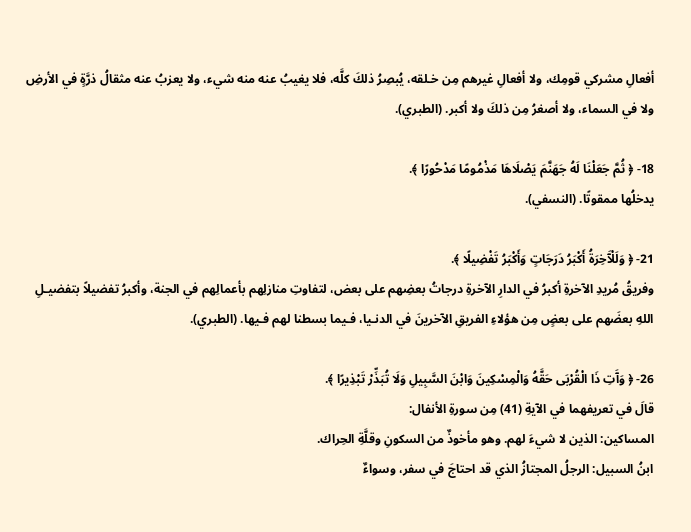أفعالِ مشركي قومِك، ولا أفعالِ غيرهم مِن خـلقه، يُبصِرُ ذلكَ كلَّه، فلا يغيبُ عنه منه شيء، ولا يعزبُ عنه مثقالُ ذرَّةٍ في الأرضِ ولا في السماء، ولا أصغرُ مِن ذلكَ ولا أكبر. (الطبري).

18- ﴿ ثُمَّ جَعَلْنَا لَهُ جَهَنَّمَ يَصْلَاهَا مَذْمُومًا مَدْحُورًا ﴾.
يدخلُها ممقوتًا. (النسفي).

21- ﴿ وَلَلْآَخِرَةُ أَكْبَرُ دَرَجَاتٍ وَأَكْبَرُ تَفْضِيلًا ﴾.
وفريقُ مُريدِ الآخرةِ أكبرُ في الدارِ الآخرةِ درجاتُ بعضِهم على بعض، لتفاوتِ منازلِهم بأعمالِهم في الجنة، وأكبرُ تفضيلاً بتفضيـلِ اللهِ بعضَهم على بعضٍ مِن هؤلاءِ الفريقِ الآخرينَ في الدنـيا، فـيما بسطنا لهم فـيها. (الطبري).

26- ﴿ وَآَتِ ذَا الْقُرْبَى حَقَّهُ وَالْمِسْكِينَ وَابْنَ السَّبِيلِ وَلَا تُبَذِّرْ تَبْذِيرًا ﴾.
قالَ في تعريفهما في الآيةِ (41) مِن سورةِ الأنفال:
المساكين: الذين لا شيءَ لهم. وهو مأخوذٌ من السكونِ وقلَّةِ الحِراك.
ابنُ السبيل: الرجلُ المجتازُ الذي قد احتاجَ في سفر، وسواءٌ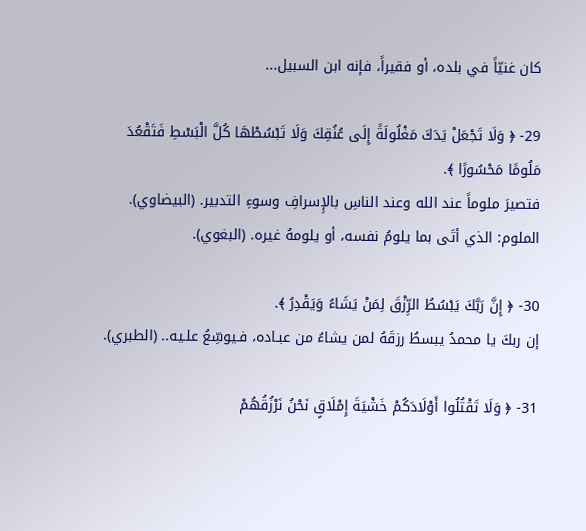كان غنيّاً في بلده، أو فقيراً، فإنه ابن السبيل...

29- ﴿ وَلَا تَجْعَلْ يَدَكَ مَغْلُولَةً إِلَى عُنُقِكَ وَلَا تَبْسُطْهَا كُلَّ الْبَسْطِ فَتَقْعُدَ مَلُومًا مَحْسُورًا ﴾.
فتصيرَ ملوماً عند الله وعند الناسِ بالإِسرافِ وسوءِ التدبير. (البيضاوي).
الملوم: الذي أتَى بما يلومُ نفسه، أو يلومهُ غيره. (البغوي).

30- ﴿ إِنَّ رَبَّكَ يَبْسُطُ الرِّزْقَ لِمَنْ يَشَاءُ وَيَقْدِرُ ﴾.
إن ربكَ يا محمدُ يبسطُ رزقَهُ لمن يشاءُ من عبـاده، فـيوسِّعُ علـيه.. (الطبري).

31- ﴿ وَلَا تَقْتُلُوا أَوْلَادَكُمْ خَشْيَةَ إِمْلَاقٍ نَحْنُ نَرْزُقُهُمْ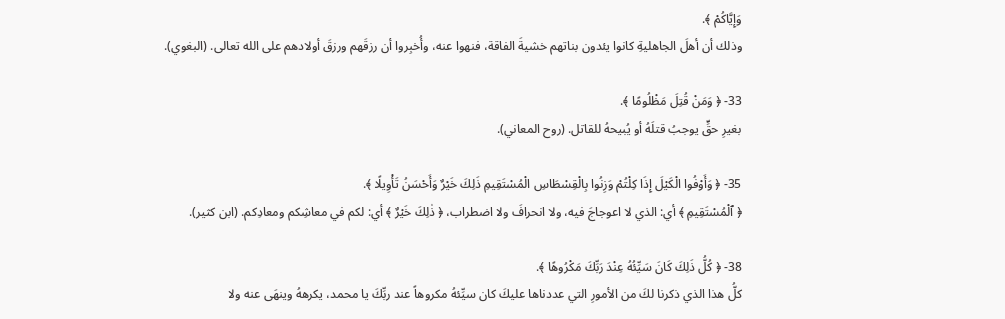وَإِيَّاكُمْ ﴾.
وذلك أن أهلَ الجاهليةِ كانوا يئدون بناتهم خشيةَ الفاقة، فنهوا عنه، وأُخبِروا أن رزقَهم ورزقَ أولادهم على الله تعالى. (البغوي).

33- ﴿ وَمَنْ قُتِلَ مَظْلُومًا ﴾.
بغيرِ حقٍّ يوجبُ قتلَهُ أو يُبيحهُ للقاتل. (روح المعاني).

35- ﴿ وَأَوْفُوا الْكَيْلَ إِذَا كِلْتُمْ وَزِنُوا بِالْقِسْطَاسِ الْمُسْتَقِيمِ ذَلِكَ خَيْرٌ وَأَحْسَنُ تَأْوِيلًا ﴾.
﴿ ٱلْمُسْتَقِيمِ ﴾ أي: الذي لا اعوجاجَ فيه، ولا انحرافَ ولا اضطراب، ﴿ ذٰلِكَ خَيْرٌ ﴾ أي: لكم في معاشِكم ومعادِكم. (ابن كثير).

38- ﴿ كُلُّ ذَلِكَ كَانَ سَيِّئُهُ عِنْدَ رَبِّكَ مَكْرُوهًا ﴾.
كلُّ هذا الذي ذكرنا لكَ من الأمورِ التي عددناها عليكَ كان سيِّئهُ مكروهاً عند ربِّكَ يا محمد، يكرههُ وينهَى عنه ولا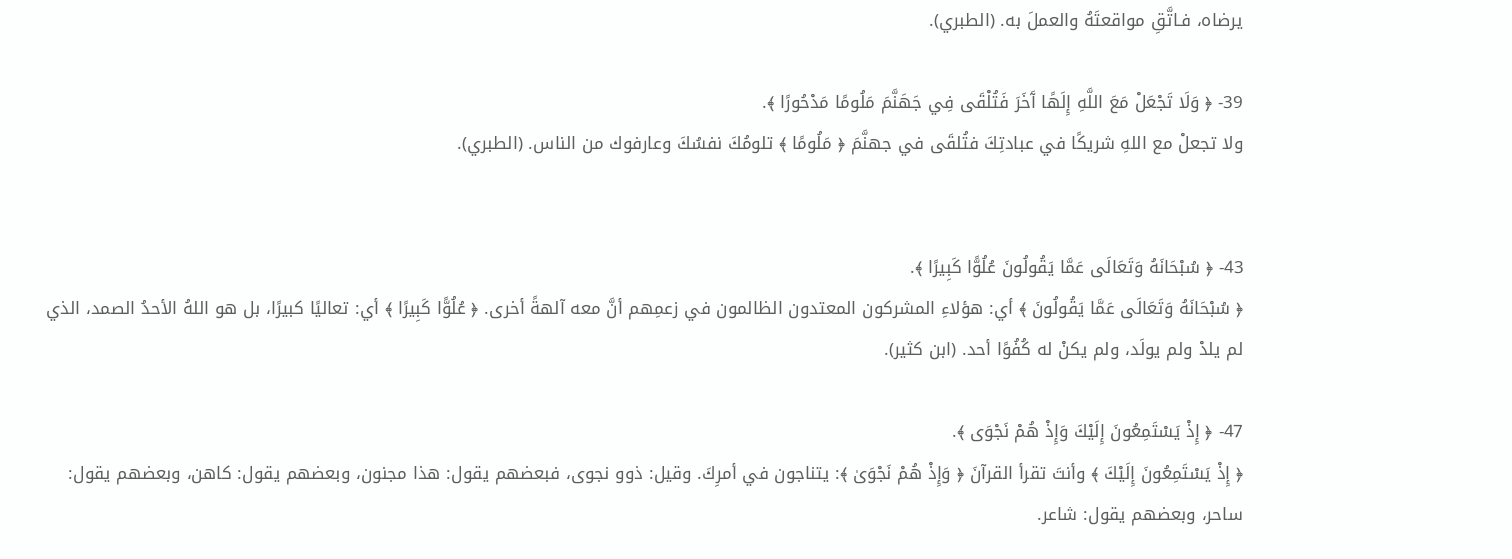يرضاه، فـاتَّقِ مواقعتَهُ والعملَ به. (الطبري).

39- ﴿ وَلَا تَجْعَلْ مَعَ اللَّهِ إِلَهًا آَخَرَ فَتُلْقَى فِي جَهَنَّمَ مَلُومًا مَدْحُورًا ﴾.
ولا تجعلْ مع اللهِ شريكًا في عبادتِكَ فتُلقَى في جهنَّمَ ﴿ مَلُومًا ﴾ تلومُكَ نفسُكَ وعارفوك من الناس. (الطبري).


43- ﴿ سُبْحَانَهُ وَتَعَالَى عَمَّا يَقُولُونَ عُلُوًّا كَبِيرًا ﴾.
﴿ سُبْحَانَهُ وَتَعَالَى عَمَّا يَقُولُونَ ﴾ أي: هؤلاءِ المشركون المعتدون الظالمون في زعمِهم أنَّ معه آلهةً أخرى. ﴿ عُلُوًّا كَبِيرًا ﴾ أي: تعاليًا كبيرًا، بل هو اللهُ الأحدُ الصمد، الذي لم يلدْ ولم يولَد، ولم يكنْ له كُفُوًا أحد. (ابن كثير).

47- ﴿ إِذْ يَسْتَمِعُونَ إِلَيْكَ وَإِذْ هُمْ نَجْوَى ﴾.
﴿ إِذْ يَسْتَمِعُونَ إِلَيْكَ ﴾ وأنتَ تقرأ القرآنَ ﴿ وَإِذْ هُمْ نَجْوَىٰ ﴾: يتناجون في أمرِكَ. وقيل: ذوو نجوى، فبعضهم يقول: هذا مجنون، وبعضهم يقول: كاهن، وبعضهم يقول: ساحر، وبعضهم يقول: شاعر.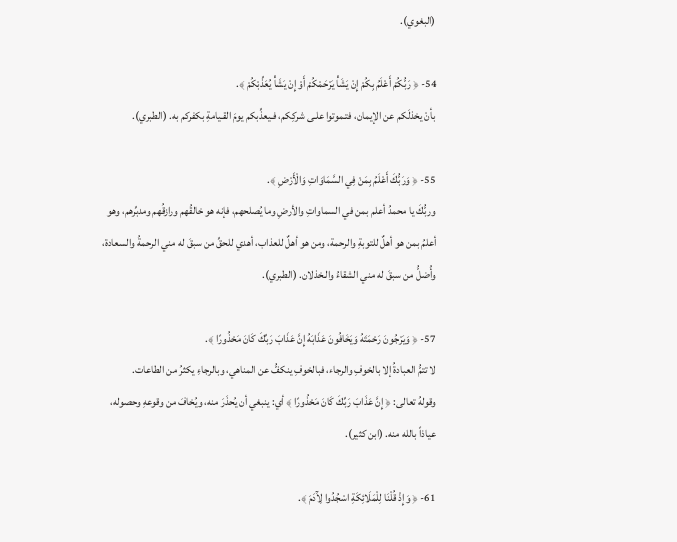(البغوي).

54- ﴿ رَبُّكُمْ أَعْلَمُ بِكُمْ إِنْ يَشَأْ يَرْحَمْكُمْ أَوْ إِنْ يَشَأْ يُعَذِّبْكُمْ ﴾.
بأنْ يخذلَكم عن الإيمان، فتـموتوا علـى شركِكم، فـيعذِّبكم يومَ القـيامةِ بكفركم به. (الطبري).

55- ﴿ وَرَبُّكَ أَعْلَمُ بِمَنْ فِي السَّمَاوَاتِ وَالْأَرْضِ ﴾.
وربُّكَ يا محمدُ أعلم بمن في السماواتِ والأرضِ وما يُصلحهم، فإنه هو خالقُهم ورازقُهم ومدبِّرهم، وهو أعلمُ بمن هو أهلٌ للتوبةِ والرحمة، ومن هو أهلٌ للعذاب، أهدي للحقِّ من سبقَ له مني الرحمةُ والسعادة، وأُضلُّ من سبقَ له مني الشقاءُ والـخذلان. (الطبري).

57- ﴿ وَيَرْجُونَ رَحْمَتَهُ وَيَخَافُونَ عَذَابَهُ إِنَّ عَذَابَ رَبِّكَ كَانَ مَحْذُورًا ﴾.
لا تتمُّ العبادةُ إلا بالخوفِ والرجاء، فبالخوفِ ينكفُّ عن المناهي، وبالرجاءِ يكثرُ من الطاعات.
وقولهُ تعالى: ﴿ إِنَّ عَذَابَ رَبِّكَ كَانَ مَحْذُورًا ﴾ أي: ينبغي أن يُحذَرَ منه، ويُخافَ من وقوعهِ وحصوله، عياذاً بالله منه. (ابن كثير).

61- ﴿ وَإِذْ قُلْنَا لِلْمَلَائِكَةِ اسْجُدُوا لِآَدَمَ ﴾.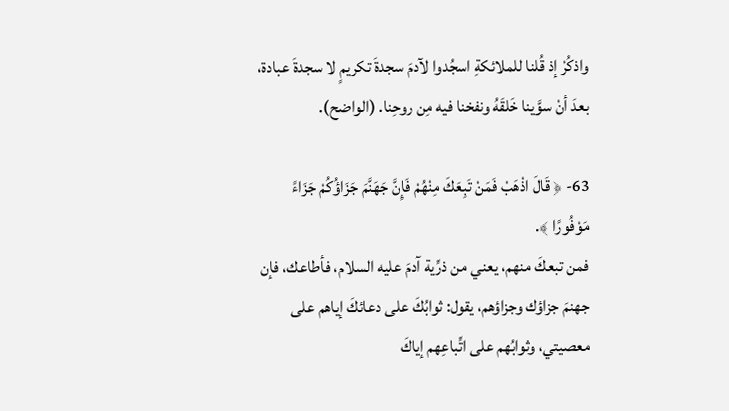واذكُرْ إذ قُلنا للملائكةِ اسجُدوا لآدمَ سجدةَ تكريمٍ لا سجدةَ عبادة، بعدَ أنْ سوَّينا خَلقَهُ ونفخنا فيه مِن روحِنا. (الواضح).

63- ﴿ قَالَ اذْهَبْ فَمَنْ تَبِعَكَ مِنْهُمْ فَإِنَّ جَهَنَّمَ جَزَاؤُكُمْ جَزَاءً مَوْفُورًا ﴾.
فمن تبعكَ منهم، يعني من ذرِّية آدمَ عليه السلام، فأطاعك، فإن جهنمَ جزاؤك وجزاؤهم، يقول: ثوابُكَ على دعائكَ إياهم على معصيتي، وثوابُهم على اتِّباعِهم إياكَ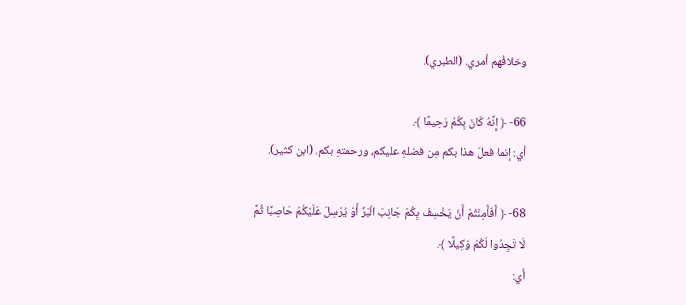وخلافُهم أمري. (الطبري).

66- ﴿ إِنَّهُ كَانَ بِكُمْ رَحِيمًا ﴾.
أي: إنما فعلَ هذا بكم مِن فضلهِ عليكم، ورحمتهِ بكم. (ابن كثير).

68- ﴿ أَفَأَمِنْتُمْ أَنْ يَخْسِفَ بِكُمْ جَانِبَ الْبَرِّ أَوْ يُرْسِلَ عَلَيْكُمْ حَاصِبًا ثُمَّ لَا تَجِدُوا لَكُمْ وَكِيلًا ﴾.
أي: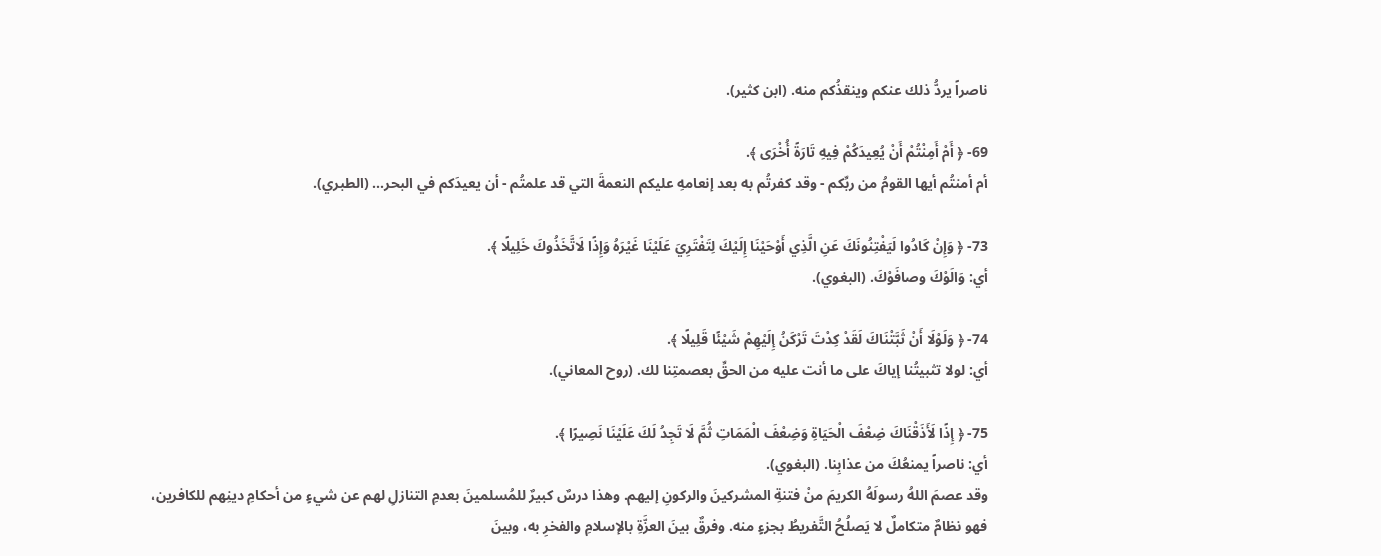ناصراً يردُّ ذلك عنكم وينقذُكم منه. (ابن كثير).

69- ﴿ أَمْ أَمِنْتُمْ أَنْ يُعِيدَكُمْ فِيهِ تَارَةً أُخْرَى ﴾.
أم أمنتُم أيها القومُ من ربِّكم - وقد كفرتُم به بعد إنعامهِ عليكم النعمةَ التي قد علمتُم - أن يعيدَكم في البحر... (الطبري).

73- ﴿ وَإِنْ كَادُوا لَيَفْتِنُونَكَ عَنِ الَّذِي أَوْحَيْنَا إِلَيْكَ لِتَفْتَرِيَ عَلَيْنَا غَيْرَهُ وَإِذًا لَاتَّخَذُوكَ خَلِيلًا ﴾.
أي: وَالَوْكَ وصافَوْكَ. (البغوي).

74- ﴿ وَلَوْلَا أَنْ ثَبَّتْنَاكَ لَقَدْ كِدْتَ تَرْكَنُ إِلَيْهِمْ شَيْئًا قَلِيلًا ﴾.
أي: لولا تثبيتُنا إياكَ على ما أنت عليه من الحقِّ بعصمتِنا لك. (روح المعاني).

75- ﴿ إِذًا لَأَذَقْنَاكَ ضِعْفَ الْحَيَاةِ وَضِعْفَ الْمَمَاتِ ثُمَّ لَا تَجِدُ لَكَ عَلَيْنَا نَصِيرًا ﴾.
أي: ناصراً يمنعُكَ من عذابِنا. (البغوي).
وقد عصمَ اللهُ رسولَهُ الكريمَ منْ فتنةِ المشركينَ والركونِ إليهم. وهذا درسٌ كبيرٌ للمُسلمينَ بعدمِ التنازلِ لهم عن شيءٍ من أحكامِ دينِهم للكافرين، فهو نظامٌ متكاملٌ لا يَصلُحُ التَّفريطُ بجزءٍ منه. وفرقٌ بينَ العزَّةِ بالإسلامِ والفخرِ به، وبينَ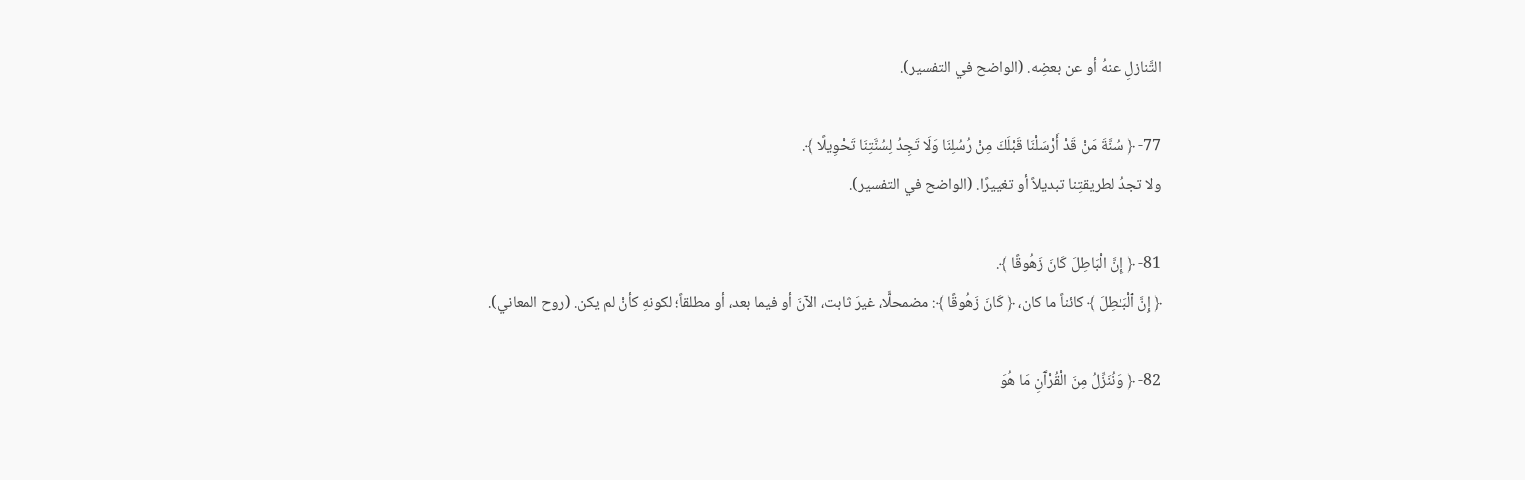التَّنازلِ عنهُ أو عن بعضِه. (الواضح في التفسير).

77- ﴿ سُنَّةَ مَنْ قَدْ أَرْسَلْنَا قَبْلَكَ مِنْ رُسُلِنَا وَلَا تَجِدُ لِسُنَّتِنَا تَحْوِيلًا ﴾.
ولا تجدُ لطريقتِنا تبديلاً أو تغييرًا. (الواضح في التفسير).

81- ﴿ إِنَّ الْبَاطِلَ كَانَ زَهُوقًا ﴾.
﴿ إِنَّ ٱلْبَـٰطِلَ ﴾ كائناً ما كان، ﴿ كَانَ زَهُوقًا ﴾: مضمحلًّا، غيرَ ثابت، الآنَ أو فيما بعد، أو مطلقاً؛ لكونهِ كأنْ لم يكن. (روح المعاني).

82- ﴿ وَنُنَزِّلُ مِنَ الْقُرْآَنِ مَا هُوَ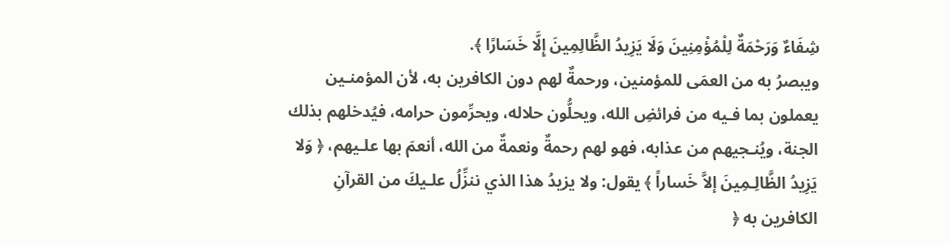شِفَاءٌ وَرَحْمَةٌ لِلْمُؤْمِنِينَ وَلَا يَزِيدُ الظَّالِمِينَ إِلَّا خَسَارًا ﴾.
ويبصرُ به من العمَى للمؤمنين، ورحمةٌ لهم دون الكافرين به، لأن المؤمنـين يعملون بما فـيه من فرائضِ الله، ويحلُّون حلاله، ويحرِّمون حرامه، فيُدخلهم بذلك الجنة، ويُنـجيهم من عذابه، فهو لهم رحمةٌ ونعمةٌ من الله، أنعمَ بها علـيهم، ﴿ وَلا يَزِيدُ الظَّالِـمِينَ إلاَّ خَساراً ﴾ يقول: ولا يزيدُ هذا الذي ننزِّلُ علـيكَ من القرآنِ الكافرين به ﴿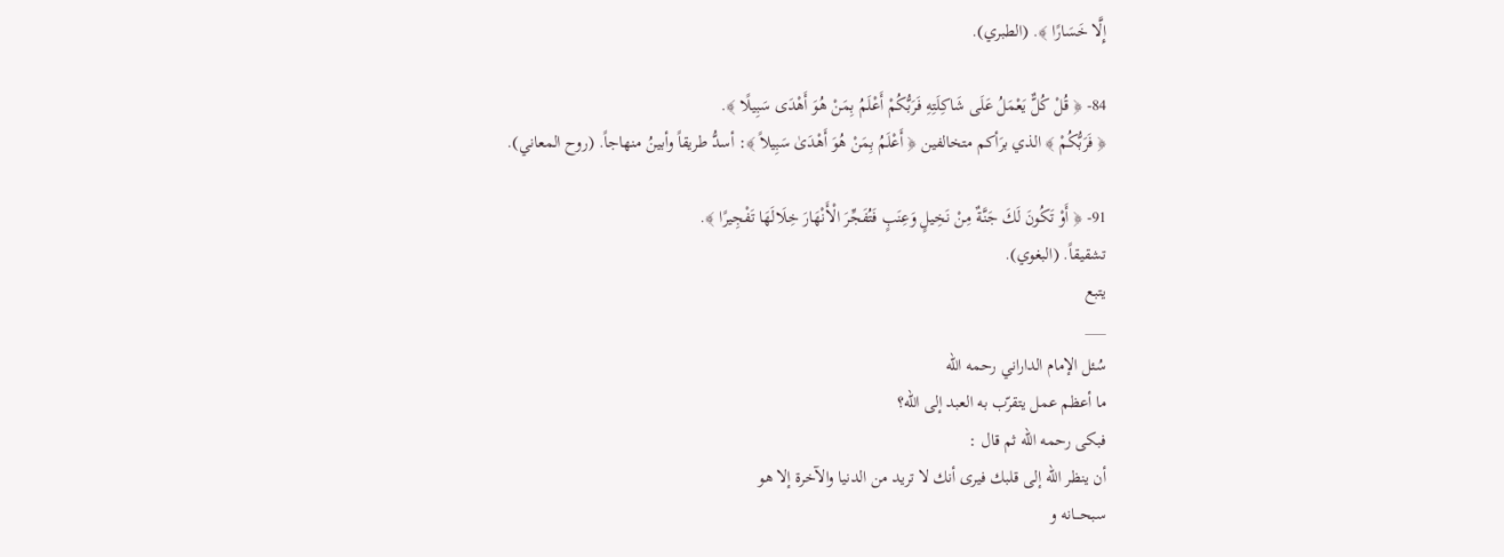إِلَّا خَسَارًا ﴾. (الطبري).

84- ﴿ قُلْ كُلٌّ يَعْمَلُ عَلَى شَاكِلَتِهِ فَرَبُّكُمْ أَعْلَمُ بِمَنْ هُوَ أَهْدَى سَبِيلًا ﴾.
﴿ فَرَبُّكُمْ ﴾ الذي برَأكم متخالفين ﴿ أَعْلَمُ بِمَنْ هُوَ أَهْدَىٰ سَبِيلاً ﴾: أسدُّ طريقاً وأبينُ منهاجاً. (روح المعاني).

91- ﴿ أَوْ تَكُونَ لَكَ جَنَّةٌ مِنْ نَخِيلٍ وَعِنَبٍ فَتُفَجِّرَ الْأَنْهَارَ خِلَالَهَا تَفْجِيرًا ﴾.
تشقيقاً. (البغوي).
يتبع
___
سُئل الإمام الداراني رحمه الله
ما أعظم عمل يتقرّب به العبد إلى الله؟
فبكى رحمه الله ثم قال :
أن ينظر الله إلى قلبك فيرى أنك لا تريد من الدنيا والآخرة إلا هو
سبحـــانه و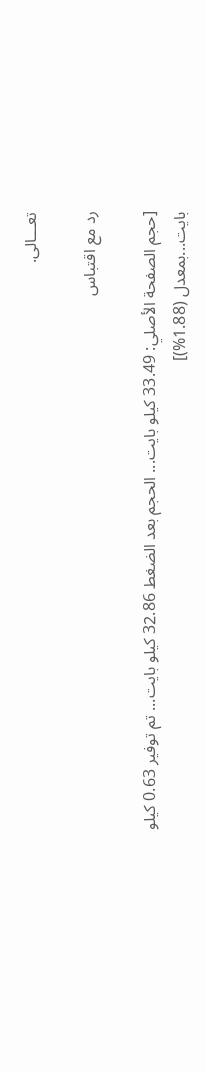تعـــالى.

رد مع اقتباس

[حجم الصفحة الأصلي: 33.49 كيلو بايت... الحجم بعد الضغط 32.86 كيلو بايت... تم توفير 0.63 كيلو بايت...بمعدل (1.88%)]